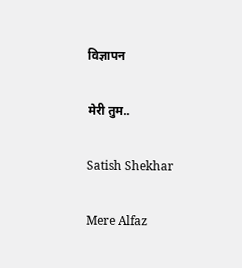विज्ञापन

मेरी तुम..

Satish Shekhar

Mere Alfaz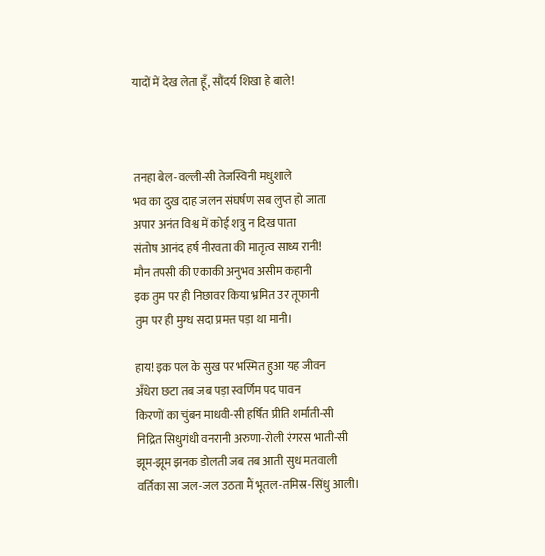यादों में देख लेता हूँ, सौंदर्य शिखा हे बाले!



तनहा बेल-वल्ली-सी तेजस्विनी मधुशाले
भव का दुख दाह जलन संघर्षण सब लुप्त हो जाता
अपार अनंत विश्व में कोई शत्रु न दिख पाता
संतोष आनंद हर्ष नीरवता की मातृत्व साध्य रानी!
मौन तपसी की एकाकी अनुभव असीम कहानी
इक तुम पर ही निछावर किया भ्रमित उर तूफानी
तुम पर ही मुग्ध सदा प्रमत्त पड़ा था मानी।

हाय! इक पल के सुख पर भस्मित हुआ यह जीवन
अँधेरा छटा तब जब पड़ा स्वर्णिम पद पावन
किरणों का चुंबन माधवी-सी हर्षित प्रीति शर्माती-सी
निद्रित सिधुगंधी वनरानी अरुणा-रोली रंगरस भाती-सी
झूम-झूम झनक डोलती जब तब आती सुध मतवाली
वर्तिका सा जल-जल उठता मैं भूतल-तमिस्र-सिंधु आली।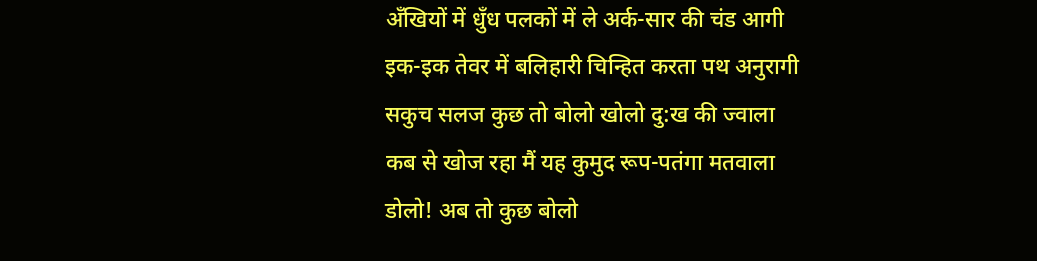अँखियों में धुँध पलकों में ले अर्क-सार की चंड आगी
इक-इक तेवर में बलिहारी चिन्हित करता पथ अनुरागी
सकुच सलज कुछ तो बोलो खोलो दु:ख की ज्वाला
कब से खोज रहा मैं यह कुमुद रूप-पतंगा मतवाला
डोलो! अब तो कुछ बोलो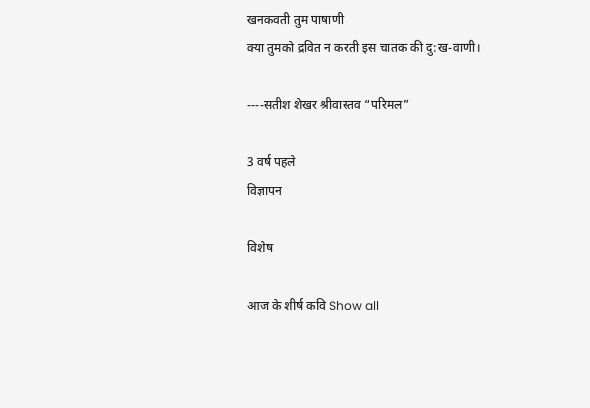खनकवती तुम पाषाणी
क्या तुमको द्रवित न करती इस चातक की दु:ख-वाणी।

----सतीश शेखर श्रीवास्तव “परिमल”

3 वर्ष पहले
विज्ञापन

विशेष

आज के शीर्ष कवि Show all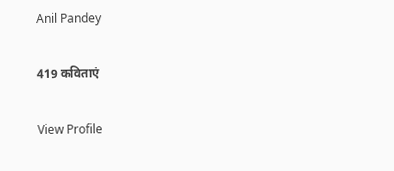Anil Pandey

419 कविताएं

View Profile